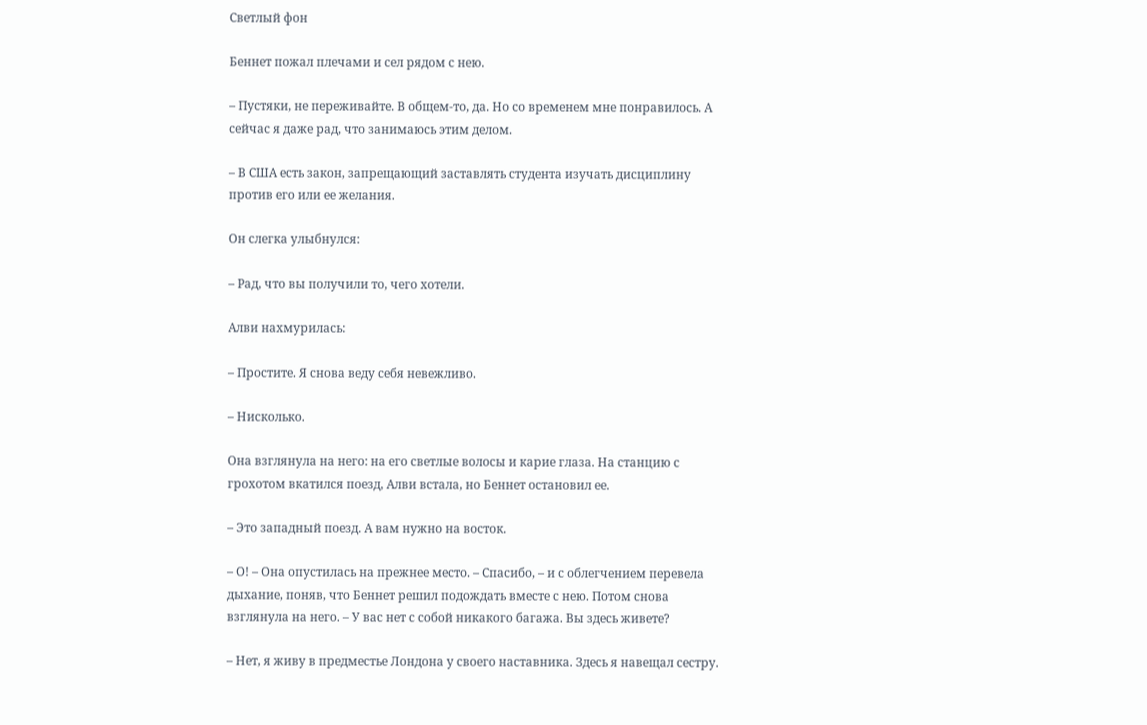Светлый фон

Беннет пожал плечами и сел рядом с нею.

– Пустяки, не переживайте. В общем-то, да. Но со временем мне понравилось. А сейчас я даже рад, что занимаюсь этим делом.

– В США есть закон, запрещающий заставлять студента изучать дисциплину против его или ее желания.

Он слегка улыбнулся:

– Рад, что вы получили то, чего хотели.

Алви нахмурилась:

– Простите. Я снова веду себя невежливо.

– Нисколько.

Она взглянула на него: на его светлые волосы и карие глаза. На станцию с грохотом вкатился поезд, Алви встала, но Беннет остановил ее.

– Это западный поезд. А вам нужно на восток.

– О! – Она опустилась на прежнее место. – Спасибо, – и с облегчением перевела дыхание, поняв, что Беннет решил подождать вместе с нею. Потом снова взглянула на него. – У вас нет с собой никакого багажа. Вы здесь живете?

– Нет, я живу в предместье Лондона у своего наставника. Здесь я навещал сестру.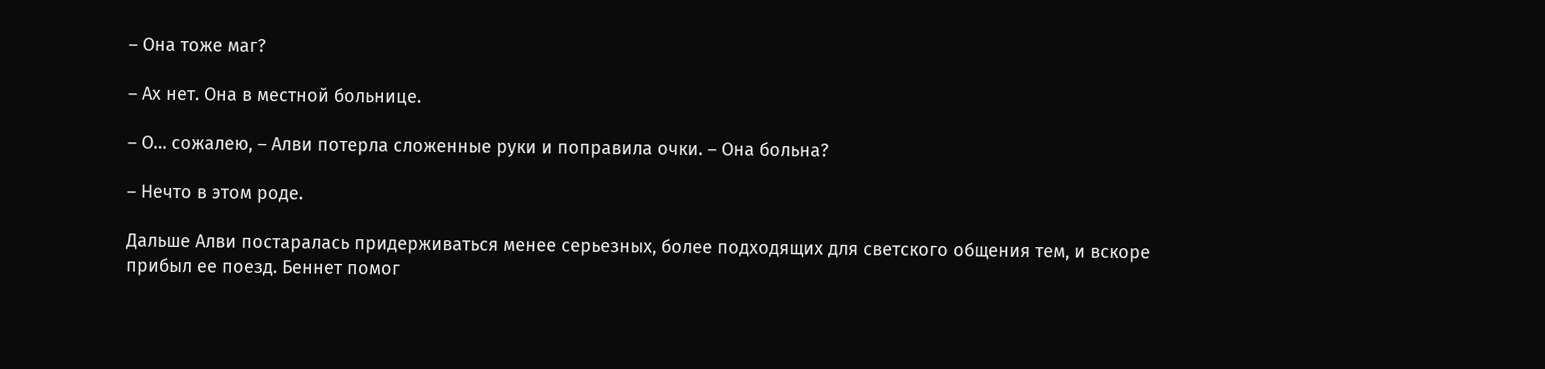– Она тоже маг?

– Ах нет. Она в местной больнице.

– О… сожалею, – Алви потерла сложенные руки и поправила очки. – Она больна?

– Нечто в этом роде.

Дальше Алви постаралась придерживаться менее серьезных, более подходящих для светского общения тем, и вскоре прибыл ее поезд. Беннет помог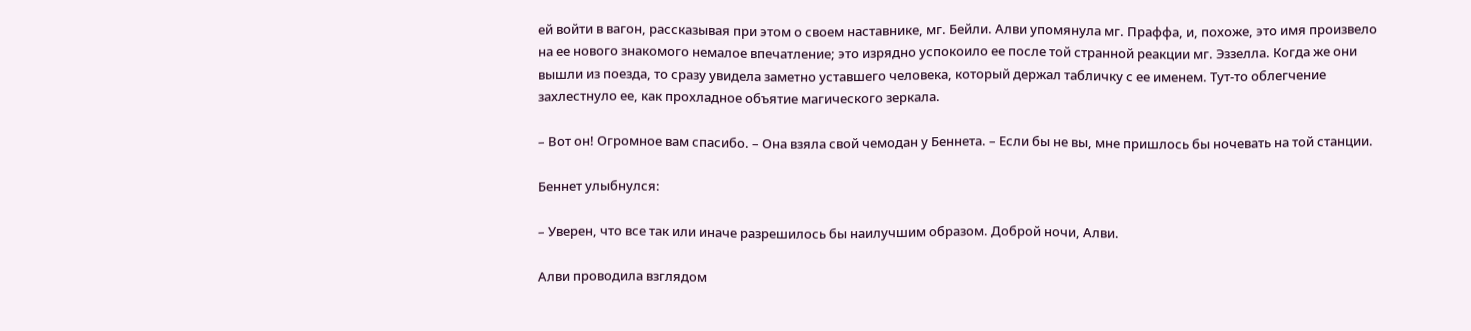ей войти в вагон, рассказывая при этом о своем наставнике, мг. Бейли. Алви упомянула мг. Праффа, и, похоже, это имя произвело на ее нового знакомого немалое впечатление; это изрядно успокоило ее после той странной реакции мг. Эззелла. Когда же они вышли из поезда, то сразу увидела заметно уставшего человека, который держал табличку с ее именем. Тут-то облегчение захлестнуло ее, как прохладное объятие магического зеркала.

– Вот он! Огромное вам спасибо. – Она взяла свой чемодан у Беннета. – Если бы не вы, мне пришлось бы ночевать на той станции.

Беннет улыбнулся:

– Уверен, что все так или иначе разрешилось бы наилучшим образом. Доброй ночи, Алви.

Алви проводила взглядом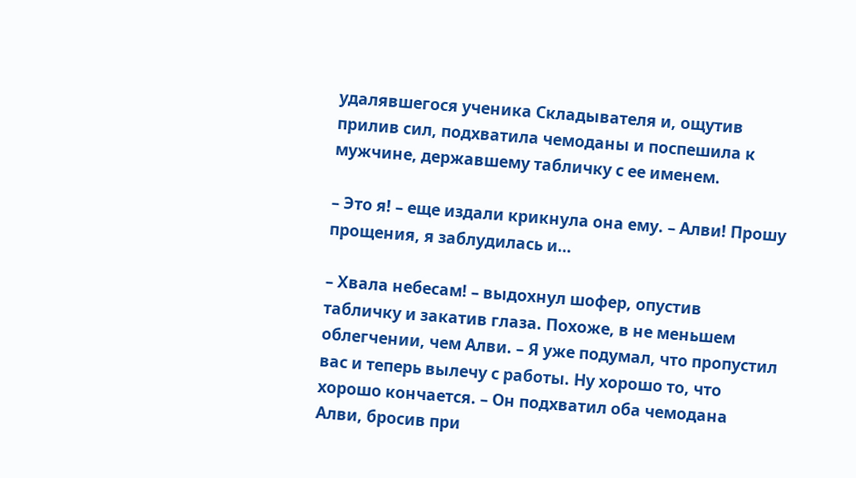удалявшегося ученика Складывателя и, ощутив прилив сил, подхватила чемоданы и поспешила к мужчине, державшему табличку с ее именем.

– Это я! – еще издали крикнула она ему. – Алви! Прошу прощения, я заблудилась и…

– Хвала небесам! – выдохнул шофер, опустив табличку и закатив глаза. Похоже, в не меньшем облегчении, чем Алви. – Я уже подумал, что пропустил вас и теперь вылечу с работы. Ну хорошо то, что хорошо кончается. – Он подхватил оба чемодана Алви, бросив при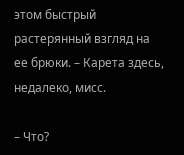этом быстрый растерянный взгляд на ее брюки. – Карета здесь, недалеко, мисс.

– Что?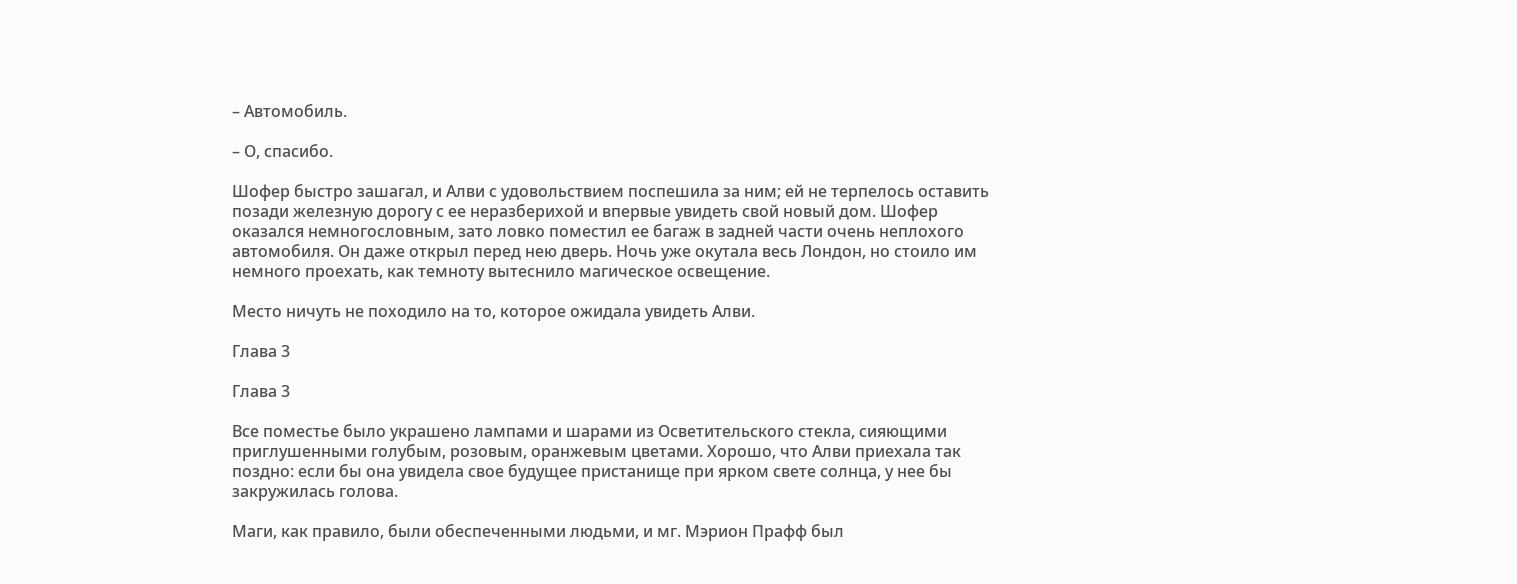– Автомобиль.

– О, спасибо.

Шофер быстро зашагал, и Алви с удовольствием поспешила за ним; ей не терпелось оставить позади железную дорогу с ее неразберихой и впервые увидеть свой новый дом. Шофер оказался немногословным, зато ловко поместил ее багаж в задней части очень неплохого автомобиля. Он даже открыл перед нею дверь. Ночь уже окутала весь Лондон, но стоило им немного проехать, как темноту вытеснило магическое освещение.

Место ничуть не походило на то, которое ожидала увидеть Алви.

Глава 3

Глава 3

Все поместье было украшено лампами и шарами из Осветительского стекла, сияющими приглушенными голубым, розовым, оранжевым цветами. Хорошо, что Алви приехала так поздно: если бы она увидела свое будущее пристанище при ярком свете солнца, у нее бы закружилась голова.

Маги, как правило, были обеспеченными людьми, и мг. Мэрион Прафф был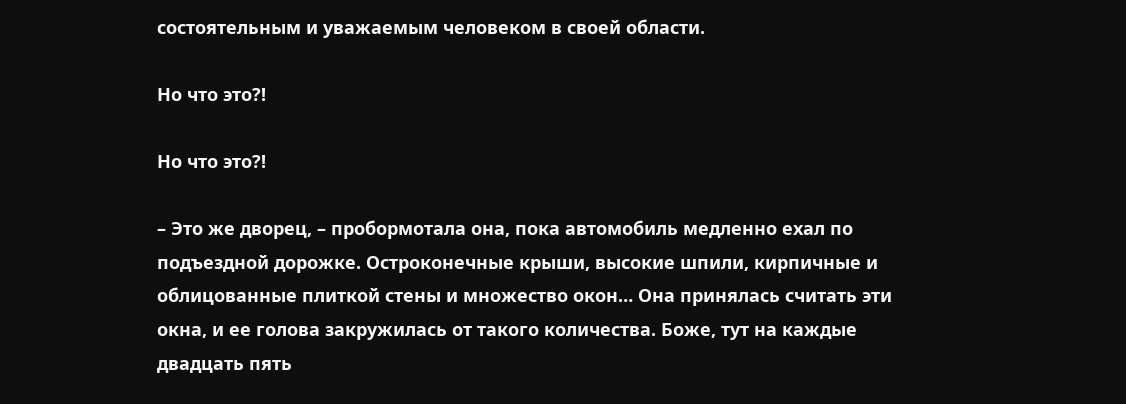состоятельным и уважаемым человеком в своей области.

Но что это?!

Но что это?!

– Это же дворец, – пробормотала она, пока автомобиль медленно ехал по подъездной дорожке. Остроконечные крыши, высокие шпили, кирпичные и облицованные плиткой стены и множество окон… Она принялась считать эти окна, и ее голова закружилась от такого количества. Боже, тут на каждые двадцать пять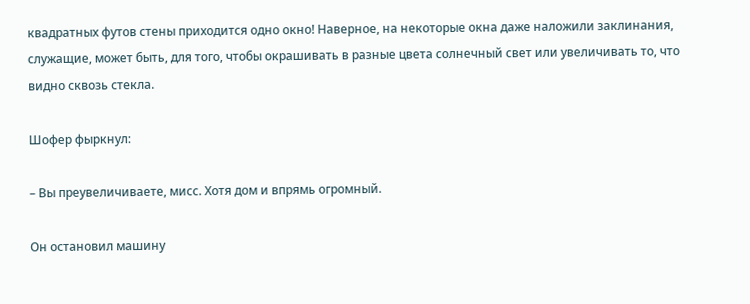квадратных футов стены приходится одно окно! Наверное, на некоторые окна даже наложили заклинания, служащие, может быть, для того, чтобы окрашивать в разные цвета солнечный свет или увеличивать то, что видно сквозь стекла.

Шофер фыркнул:

– Вы преувеличиваете, мисс. Хотя дом и впрямь огромный.

Он остановил машину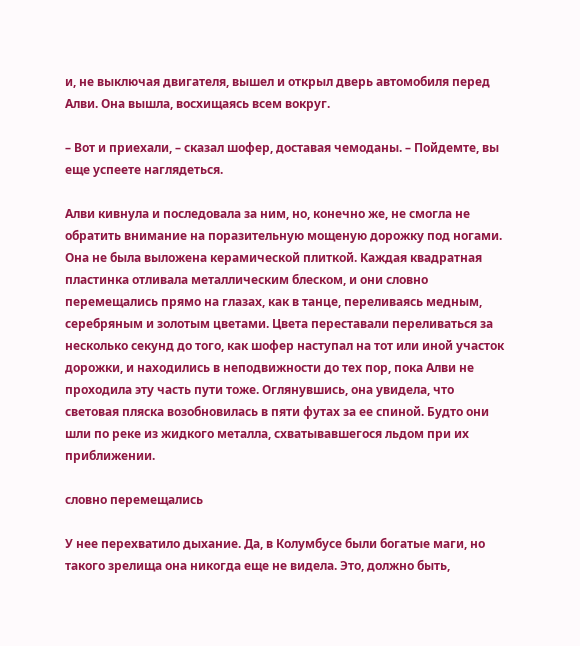и, не выключая двигателя, вышел и открыл дверь автомобиля перед Алви. Она вышла, восхищаясь всем вокруг.

– Вот и приехали, – сказал шофер, доставая чемоданы. – Пойдемте, вы еще успеете наглядеться.

Алви кивнула и последовала за ним, но, конечно же, не смогла не обратить внимание на поразительную мощеную дорожку под ногами. Она не была выложена керамической плиткой. Каждая квадратная пластинка отливала металлическим блеском, и они словно перемещались прямо на глазах, как в танце, переливаясь медным, серебряным и золотым цветами. Цвета переставали переливаться за несколько секунд до того, как шофер наступал на тот или иной участок дорожки, и находились в неподвижности до тех пор, пока Алви не проходила эту часть пути тоже. Оглянувшись, она увидела, что световая пляска возобновилась в пяти футах за ее спиной. Будто они шли по реке из жидкого металла, схватывавшегося льдом при их приближении.

словно перемещались

У нее перехватило дыхание. Да, в Колумбусе были богатые маги, но такого зрелища она никогда еще не видела. Это, должно быть,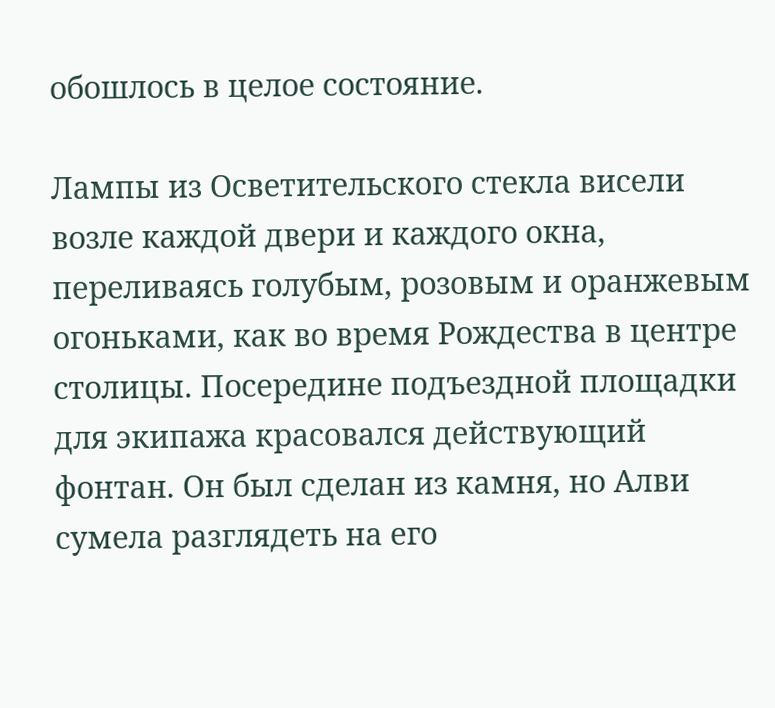обошлось в целое состояние.

Лампы из Осветительского стекла висели возле каждой двери и каждого окна, переливаясь голубым, розовым и оранжевым огоньками, как во время Рождества в центре столицы. Посередине подъездной площадки для экипажа красовался действующий фонтан. Он был сделан из камня, но Алви сумела разглядеть на его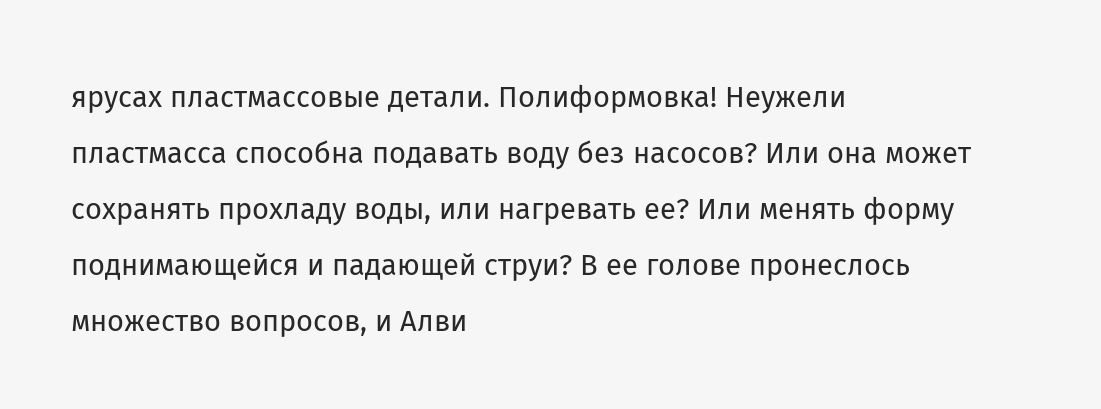ярусах пластмассовые детали. Полиформовка! Неужели пластмасса способна подавать воду без насосов? Или она может сохранять прохладу воды, или нагревать ее? Или менять форму поднимающейся и падающей струи? В ее голове пронеслось множество вопросов, и Алви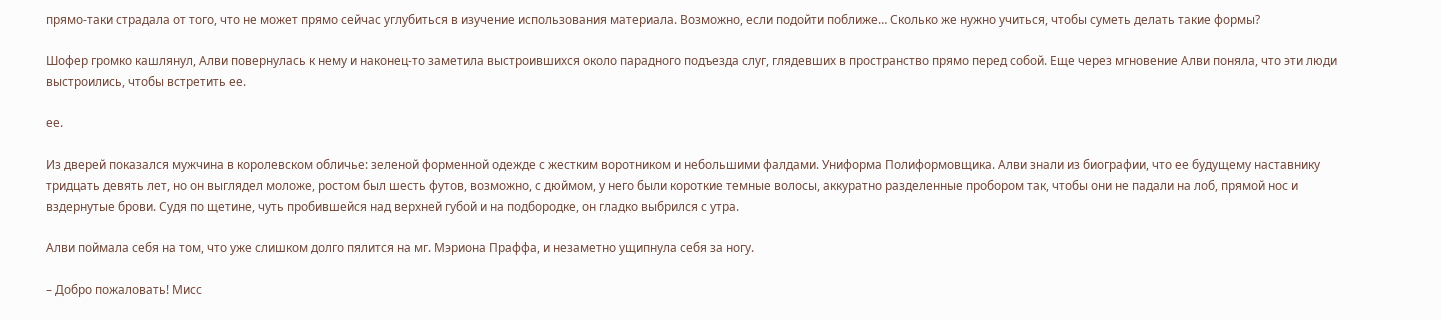прямо-таки страдала от того, что не может прямо сейчас углубиться в изучение использования материала. Возможно, если подойти поближе… Сколько же нужно учиться, чтобы суметь делать такие формы?

Шофер громко кашлянул, Алви повернулась к нему и наконец-то заметила выстроившихся около парадного подъезда слуг, глядевших в пространство прямо перед собой. Еще через мгновение Алви поняла, что эти люди выстроились, чтобы встретить ее.

ее.

Из дверей показался мужчина в королевском обличье: зеленой форменной одежде с жестким воротником и небольшими фалдами. Униформа Полиформовщика. Алви знали из биографии, что ее будущему наставнику тридцать девять лет, но он выглядел моложе, ростом был шесть футов, возможно, с дюймом, у него были короткие темные волосы, аккуратно разделенные пробором так, чтобы они не падали на лоб, прямой нос и вздернутые брови. Судя по щетине, чуть пробившейся над верхней губой и на подбородке, он гладко выбрился с утра.

Алви поймала себя на том, что уже слишком долго пялится на мг. Мэриона Праффа, и незаметно ущипнула себя за ногу.

– Добро пожаловать! Мисс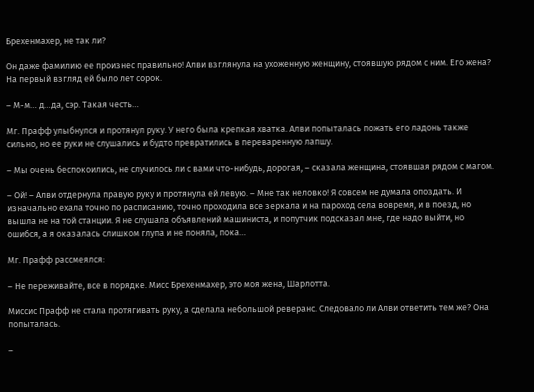Брехенмахер, не так ли?

Он даже фамилию ее произнес правильно! Алви взглянула на ухоженную женщину, стоявшую рядом с ним. Его жена? На первый взгляд ей было лет сорок.

– М-м… д…да, сэр. Такая честь…

Мг. Прафф улыбнулся и протянул руку. У него была крепкая хватка. Алви попыталась пожать его ладонь также сильно, но ее руки не слушались и будто превратились в переваренную лапшу.

– Мы очень беспокоились, не случилось ли с вами что-нибудь, дорогая, – сказала женщина, стоявшая рядом с магом.

– Ой! – Алви отдернула правую руку и протянула ей левую. – Мне так неловко! Я совсем не думала опоздать. И изначально ехала точно по расписанию, точно проходила все зеркала и на пароход села вовремя, и в поезд, но вышла не на той станции. Я не слушала объявлений машиниста, и попутчик подсказал мне, где надо выйти, но ошибся, а я оказалась слишком глупа и не поняла, пока…

Мг. Прафф рассмеялся:

– Не переживайте, все в порядке. Мисс Брехенмахер, это моя жена, Шарлотта.

Миссис Прафф не стала протягивать руку, а сделала небольшой реверанс. Следовало ли Алви ответить тем же? Она попыталась.

–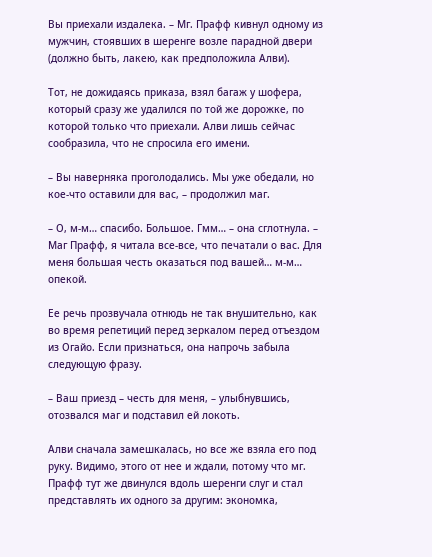Вы приехали издалека. – Мг. Прафф кивнул одному из мужчин, стоявших в шеренге возле парадной двери (должно быть, лакею, как предположила Алви).

Тот, не дожидаясь приказа, взял багаж у шофера, который сразу же удалился по той же дорожке, по которой только что приехали. Алви лишь сейчас сообразила, что не спросила его имени.

– Вы наверняка проголодались. Мы уже обедали, но кое-что оставили для вас, – продолжил маг.

– О, м-м… спасибо. Большое. Гмм… – она сглотнула. – Маг Прафф, я читала все-все, что печатали о вас. Для меня большая честь оказаться под вашей… м-м… опекой.

Ее речь прозвучала отнюдь не так внушительно, как во время репетиций перед зеркалом перед отъездом из Огайо. Если признаться, она напрочь забыла следующую фразу.

– Ваш приезд – честь для меня, – улыбнувшись, отозвался маг и подставил ей локоть.

Алви сначала замешкалась, но все же взяла его под руку. Видимо, этого от нее и ждали, потому что мг. Прафф тут же двинулся вдоль шеренги слуг и стал представлять их одного за другим: экономка,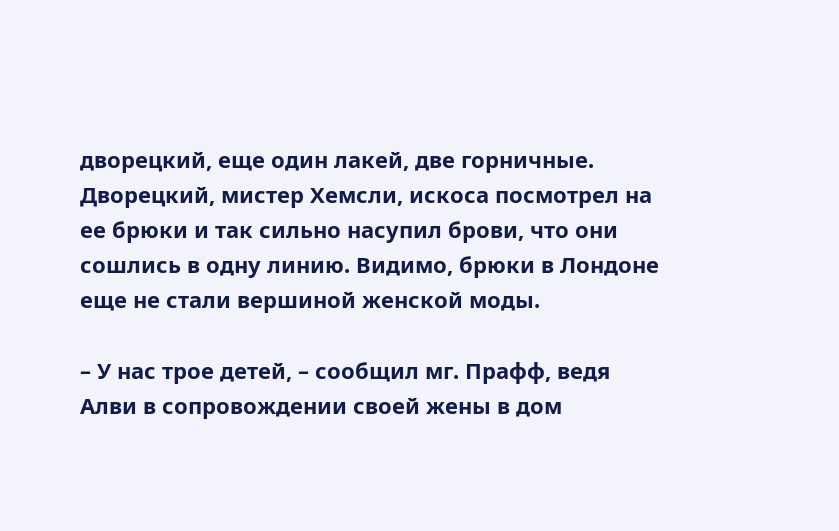дворецкий, еще один лакей, две горничные. Дворецкий, мистер Хемсли, искоса посмотрел на ее брюки и так сильно насупил брови, что они сошлись в одну линию. Видимо, брюки в Лондоне еще не стали вершиной женской моды.

– У нас трое детей, – сообщил мг. Прафф, ведя Алви в сопровождении своей жены в дом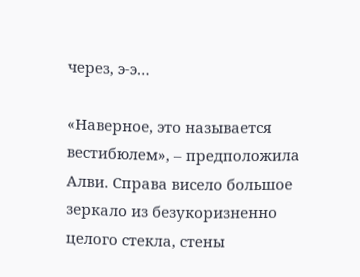через, э-э…

«Наверное, это называется вестибюлем», – предположила Алви. Справа висело большое зеркало из безукоризненно целого стекла, стены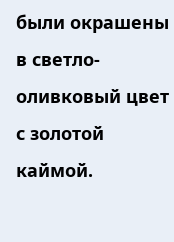были окрашены в светло-оливковый цвет с золотой каймой.